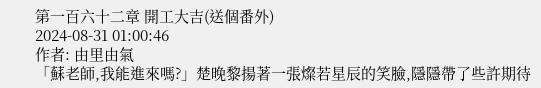第一百六十二章 開工大吉(送個番外)
2024-08-31 01:00:46
作者: 由里由氣
「蘇老師,我能進來嗎?」楚晚黎揚著一張燦若星辰的笑臉,隱隱帶了些許期待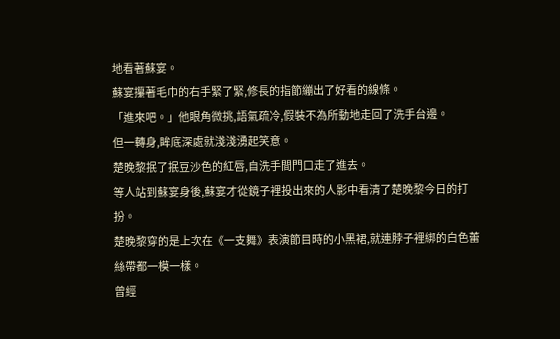地看著蘇宴。
蘇宴攥著毛巾的右手緊了緊,修長的指節繃出了好看的線條。
「進來吧。」他眼角微挑,語氣疏冷,假裝不為所動地走回了洗手台邊。
但一轉身,眸底深處就淺淺湧起笑意。
楚晚黎抿了抿豆沙色的紅唇,自洗手間門口走了進去。
等人站到蘇宴身後,蘇宴才從鏡子裡投出來的人影中看清了楚晚黎今日的打扮。
楚晚黎穿的是上次在《一支舞》表演節目時的小黑裙,就連脖子裡綁的白色蕾絲帶都一模一樣。
曾經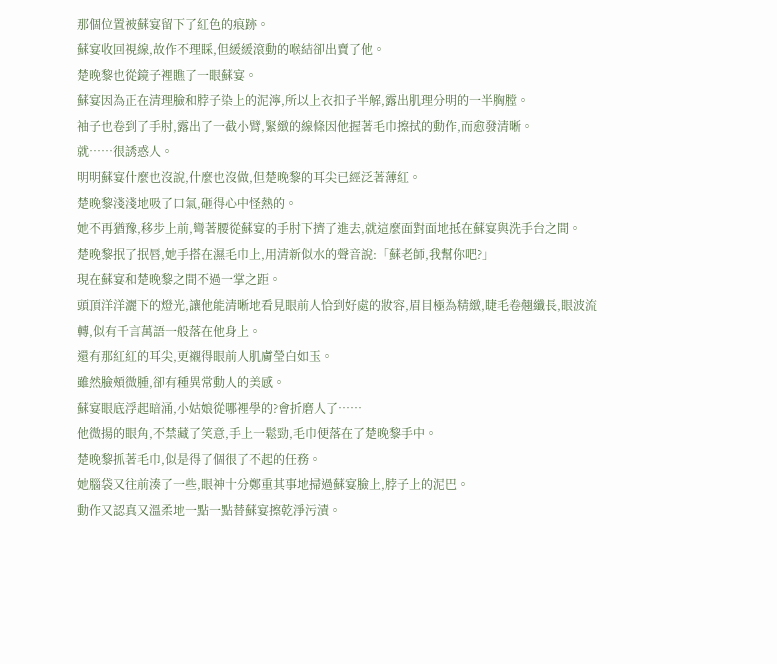那個位置被蘇宴留下了紅色的痕跡。
蘇宴收回視線,故作不理睬,但緩緩滾動的喉結卻出賣了他。
楚晚黎也從鏡子裡瞧了一眼蘇宴。
蘇宴因為正在清理臉和脖子染上的泥濘,所以上衣扣子半解,露出肌理分明的一半胸膛。
袖子也卷到了手肘,露出了一截小臂,緊緻的線條因他握著毛巾擦拭的動作,而愈發清晰。
就……很誘惑人。
明明蘇宴什麼也沒說,什麼也沒做,但楚晚黎的耳尖已經泛著薄紅。
楚晚黎淺淺地吸了口氣,砸得心中怪熱的。
她不再猶豫,移步上前,彎著腰從蘇宴的手肘下擠了進去,就這麼面對面地抵在蘇宴與洗手台之間。
楚晚黎抿了抿唇,她手搭在濕毛巾上,用清新似水的聲音說:「蘇老師,我幫你吧?」
現在蘇宴和楚晚黎之間不過一掌之距。
頭頂洋洋灑下的燈光,讓他能清晰地看見眼前人恰到好處的妝容,眉目極為精緻,睫毛卷翹纖長,眼波流轉,似有千言萬語一般落在他身上。
還有那紅紅的耳尖,更襯得眼前人肌膚瑩白如玉。
雖然臉頰微腫,卻有種異常動人的美感。
蘇宴眼底浮起暗涌,小姑娘從哪裡學的?會折磨人了……
他微揚的眼角,不禁藏了笑意,手上一鬆勁,毛巾便落在了楚晚黎手中。
楚晚黎抓著毛巾,似是得了個很了不起的任務。
她腦袋又往前湊了一些,眼神十分鄭重其事地掃過蘇宴臉上,脖子上的泥巴。
動作又認真又溫柔地一點一點替蘇宴擦乾淨污漬。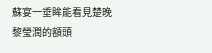蘇宴一垂眸能看見楚晚黎瑩潤的額頭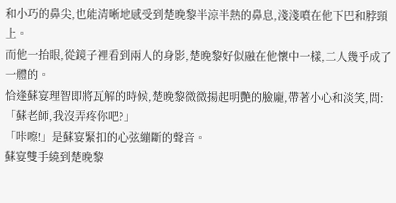和小巧的鼻尖,也能清晰地感受到楚晚黎半涼半熱的鼻息,淺淺噴在他下巴和脖頸上。
而他一抬眼,從鏡子裡看到兩人的身影,楚晚黎好似融在他懷中一樣,二人幾乎成了一體的。
恰逢蘇宴理智即將瓦解的時候,楚晚黎微微揚起明艷的臉龐,帶著小心和淡笑,問:「蘇老師,我沒弄疼你吧?」
「咔嚓!」是蘇宴緊扣的心弦繃斷的聲音。
蘇宴雙手繞到楚晚黎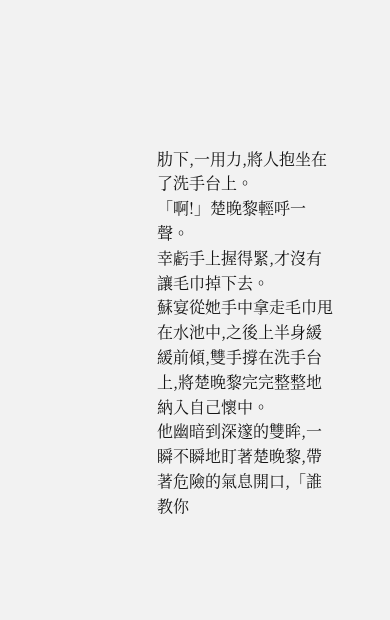肋下,一用力,將人抱坐在了洗手台上。
「啊!」楚晚黎輕呼一聲。
幸虧手上握得緊,才沒有讓毛巾掉下去。
蘇宴從她手中拿走毛巾甩在水池中,之後上半身緩緩前傾,雙手撐在洗手台上,將楚晚黎完完整整地納入自己懷中。
他幽暗到深邃的雙眸,一瞬不瞬地盯著楚晚黎,帶著危險的氣息開口,「誰教你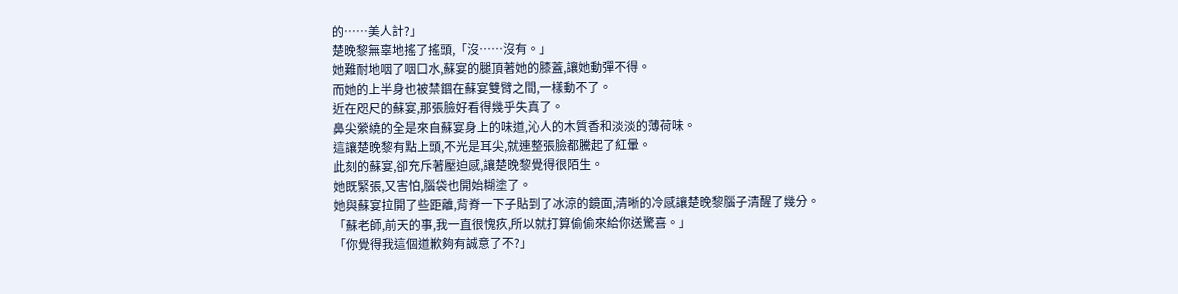的……美人計?」
楚晚黎無辜地搖了搖頭,「沒……沒有。」
她難耐地咽了咽口水,蘇宴的腿頂著她的膝蓋,讓她動彈不得。
而她的上半身也被禁錮在蘇宴雙臂之間,一樣動不了。
近在咫尺的蘇宴,那張臉好看得幾乎失真了。
鼻尖縈繞的全是來自蘇宴身上的味道,沁人的木質香和淡淡的薄荷味。
這讓楚晚黎有點上頭,不光是耳尖,就連整張臉都騰起了紅暈。
此刻的蘇宴,卻充斥著壓迫感,讓楚晚黎覺得很陌生。
她既緊張,又害怕,腦袋也開始糊塗了。
她與蘇宴拉開了些距離,背脊一下子貼到了冰涼的鏡面,清晰的冷感讓楚晚黎腦子清醒了幾分。
「蘇老師,前天的事,我一直很愧疚,所以就打算偷偷來給你送驚喜。」
「你覺得我這個道歉夠有誠意了不?」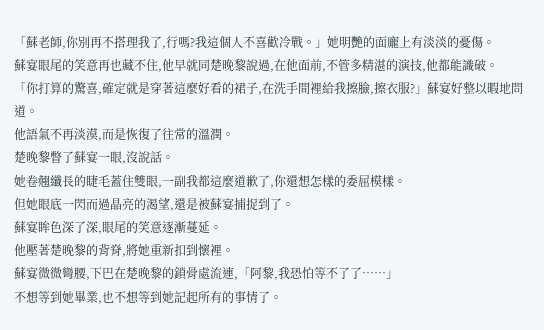「蘇老師,你別再不搭理我了,行嗎?我這個人不喜歡冷戰。」她明艷的面龐上有淡淡的憂傷。
蘇宴眼尾的笑意再也藏不住,他早就同楚晚黎說過,在他面前,不管多精湛的演技,他都能識破。
「你打算的驚喜,確定就是穿著這麼好看的裙子,在洗手間裡給我擦臉,擦衣服?」蘇宴好整以暇地問道。
他語氣不再淡漠,而是恢復了往常的溫潤。
楚晚黎瞥了蘇宴一眼,沒說話。
她卷翹纖長的睫毛蓋住雙眼,一副我都這麼道歉了,你還想怎樣的委屈模樣。
但她眼底一閃而過晶亮的渴望,還是被蘇宴捕捉到了。
蘇宴眸色深了深,眼尾的笑意逐漸蔓延。
他壓著楚晚黎的背脊,將她重新扣到懷裡。
蘇宴微微彎腰,下巴在楚晚黎的鎖骨處流連,「阿黎,我恐怕等不了了……」
不想等到她畢業,也不想等到她記起所有的事情了。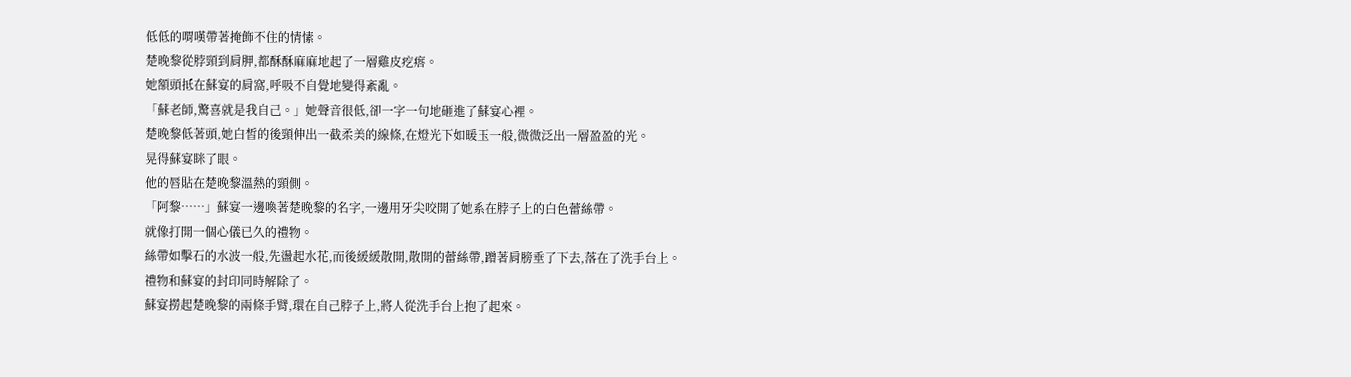低低的喟嘆帶著掩飾不住的情愫。
楚晚黎從脖頸到肩胛,都酥酥麻麻地起了一層雞皮疙瘩。
她額頭抵在蘇宴的肩窩,呼吸不自覺地變得紊亂。
「蘇老師,驚喜就是我自己。」她聲音很低,卻一字一句地砸進了蘇宴心裡。
楚晚黎低著頭,她白皙的後頸伸出一截柔美的線條,在燈光下如暖玉一般,微微泛出一層盈盈的光。
晃得蘇宴眯了眼。
他的唇貼在楚晚黎溫熱的頸側。
「阿黎……」蘇宴一邊喚著楚晚黎的名字,一邊用牙尖咬開了她系在脖子上的白色蕾絲帶。
就像打開一個心儀已久的禮物。
絲帶如擊石的水波一般,先盪起水花,而後緩緩散開,散開的蕾絲帶,蹭著肩膀垂了下去,落在了洗手台上。
禮物和蘇宴的封印同時解除了。
蘇宴撈起楚晚黎的兩條手臂,環在自己脖子上,將人從洗手台上抱了起來。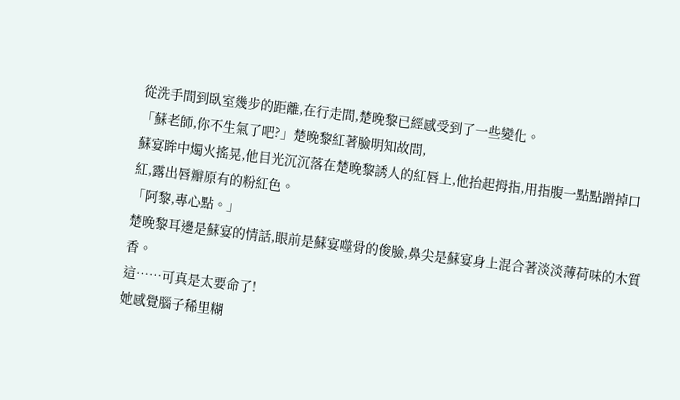從洗手間到臥室幾步的距離,在行走間,楚晚黎已經感受到了一些變化。
「蘇老師,你不生氣了吧?」楚晚黎紅著臉明知故問,
蘇宴眸中燭火搖晃,他目光沉沉落在楚晚黎誘人的紅唇上,他抬起拇指,用指腹一點點蹭掉口紅,露出唇瓣原有的粉紅色。
「阿黎,專心點。」
楚晚黎耳邊是蘇宴的情話,眼前是蘇宴噬骨的俊臉,鼻尖是蘇宴身上混合著淡淡薄荷味的木質香。
這……可真是太要命了!
她感覺腦子稀里糊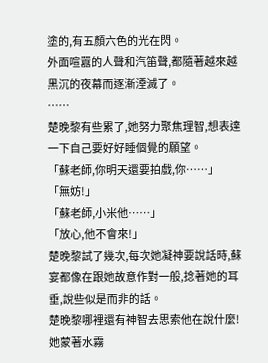塗的,有五顏六色的光在閃。
外面喧囂的人聲和汽笛聲,都隨著越來越黑沉的夜幕而逐漸湮滅了。
……
楚晚黎有些累了,她努力聚焦理智,想表達一下自己要好好睡個覺的願望。
「蘇老師,你明天還要拍戲,你……」
「無妨!」
「蘇老師,小米他……」
「放心,他不會來!」
楚晚黎試了幾次,每次她凝神要說話時,蘇宴都像在跟她故意作對一般,捻著她的耳垂,說些似是而非的話。
楚晚黎哪裡還有神智去思索他在說什麼!
她蒙著水霧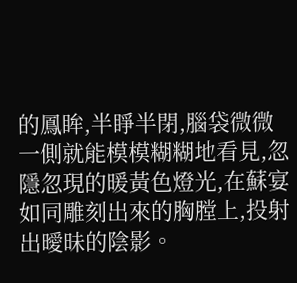的鳳眸,半睜半閉,腦袋微微一側就能模模糊糊地看見,忽隱忽現的暖黃色燈光,在蘇宴如同雕刻出來的胸膛上,投射出曖昧的陰影。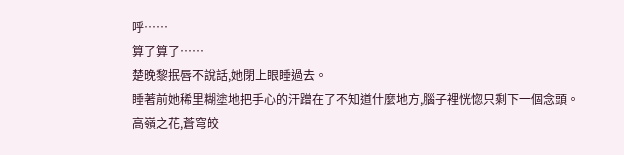呼……
算了算了……
楚晚黎抿唇不說話,她閉上眼睡過去。
睡著前她稀里糊塗地把手心的汗蹭在了不知道什麼地方,腦子裡恍惚只剩下一個念頭。
高嶺之花,蒼穹皎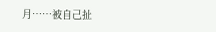月……被自己扯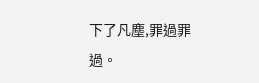下了凡塵,罪過罪過。